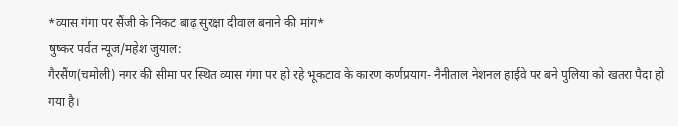*व्यास गंगा पर सैंजी के निकट बाढ़ सुरक्षा दीवाल बनाने की मांग*
षुष्कर पर्वत न्यूज/महेश जुयाल:
गैरसैंण(चमोली) नगर की सीमा पर स्थित व्यास गंगा पर हो रहे भूकटाव के कारण कर्णप्रयाग- नैनीताल नेशनल हाईवे पर बने पुलिया को खतरा पैदा हो गया है।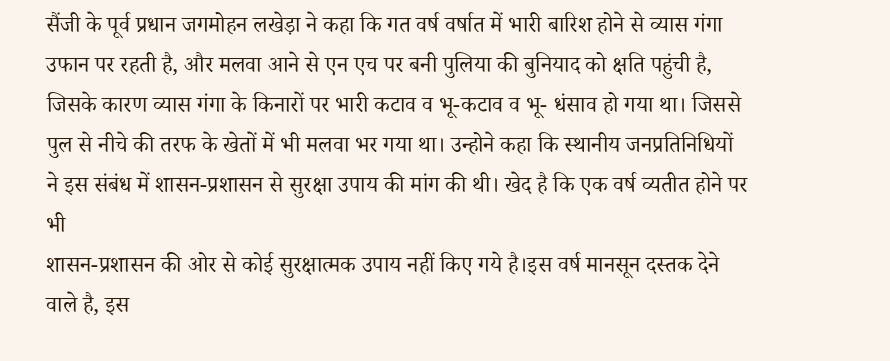सैंजी के पूर्व प्रधान जगमोहन लखेड़ा ने कहा कि गत वर्ष वर्षात में भारी बारिश होने से व्यास गंगा उफान पर रहती है, और मलवा आने से एन एच पर बनी पुलिया की बुनियाद को क्षति पहुंची है, जिसके कारण व्यास गंगा के किनारों पर भारी कटाव व भू-कटाव व भू- धंसाव हो गया था। जिससे पुल से नीचे की तरफ के खेतों में भी मलवा भर गया था। उन्होने कहा कि स्थानीय जनप्रतिनिधियों ने इस संबंध में शासन-प्रशासन से सुरक्षा उपाय की मांग की थी। खेद है कि एक वर्ष व्यतीत होने पर भी
शासन-प्रशासन की ओर से कोई सुरक्षात्मक उपाय नहीं किए गये है।इस वर्ष मानसून दस्तक देने वाले है, इस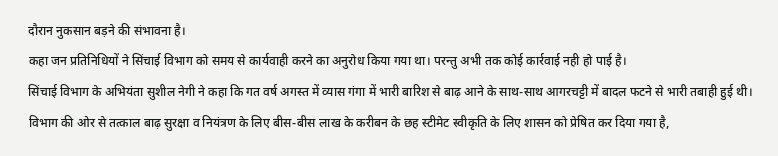दौरान नुकसान बड़ने की संभावना है।
कहा जन प्रतिनिधियों ने सिंचाई विभाग को समय से कार्यवाही करने का अनुरोध किया गया था। परन्तु अभी तक कोई कार्रवाई नही हो पाई है।
सिंचाई विभाग के अभियंता सुशील नेगी ने कहा कि गत वर्ष अगस्त में व्यास गंगा में भारी बारिश से बाढ़ आने के साथ-साथ आगरचट्टी में बादल फटने से भारी तबाही हुई थी।
विभाग की ओर से तत्काल बाढ़ सुरक्षा व नियंत्रण के लिए बीस-बीस लाख के करीबन के छह स्टीमेट स्वीकृति के लिए शासन को प्रेषित कर दिया गया है,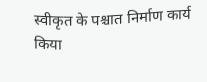स्वीकृत के पश्चात निर्माण कार्य किया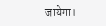जायेगा।